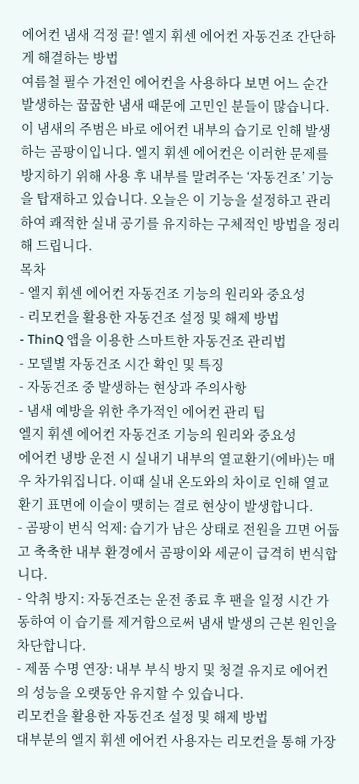에어컨 냄새 걱정 끝! 엘지 휘센 에어컨 자동건조 간단하게 해결하는 방법
여름철 필수 가전인 에어컨을 사용하다 보면 어느 순간 발생하는 꿉꿉한 냄새 때문에 고민인 분들이 많습니다. 이 냄새의 주범은 바로 에어컨 내부의 습기로 인해 발생하는 곰팡이입니다. 엘지 휘센 에어컨은 이러한 문제를 방지하기 위해 사용 후 내부를 말려주는 ‘자동건조’ 기능을 탑재하고 있습니다. 오늘은 이 기능을 설정하고 관리하여 쾌적한 실내 공기를 유지하는 구체적인 방법을 정리해 드립니다.
목차
- 엘지 휘센 에어컨 자동건조 기능의 원리와 중요성
- 리모컨을 활용한 자동건조 설정 및 해제 방법
- ThinQ 앱을 이용한 스마트한 자동건조 관리법
- 모델별 자동건조 시간 확인 및 특징
- 자동건조 중 발생하는 현상과 주의사항
- 냄새 예방을 위한 추가적인 에어컨 관리 팁
엘지 휘센 에어컨 자동건조 기능의 원리와 중요성
에어컨 냉방 운전 시 실내기 내부의 열교환기(에바)는 매우 차가워집니다. 이때 실내 온도와의 차이로 인해 열교환기 표면에 이슬이 맺히는 결로 현상이 발생합니다.
- 곰팡이 번식 억제: 습기가 남은 상태로 전원을 끄면 어둡고 축축한 내부 환경에서 곰팡이와 세균이 급격히 번식합니다.
- 악취 방지: 자동건조는 운전 종료 후 팬을 일정 시간 가동하여 이 습기를 제거함으로써 냄새 발생의 근본 원인을 차단합니다.
- 제품 수명 연장: 내부 부식 방지 및 청결 유지로 에어컨의 성능을 오랫동안 유지할 수 있습니다.
리모컨을 활용한 자동건조 설정 및 해제 방법
대부분의 엘지 휘센 에어컨 사용자는 리모컨을 통해 가장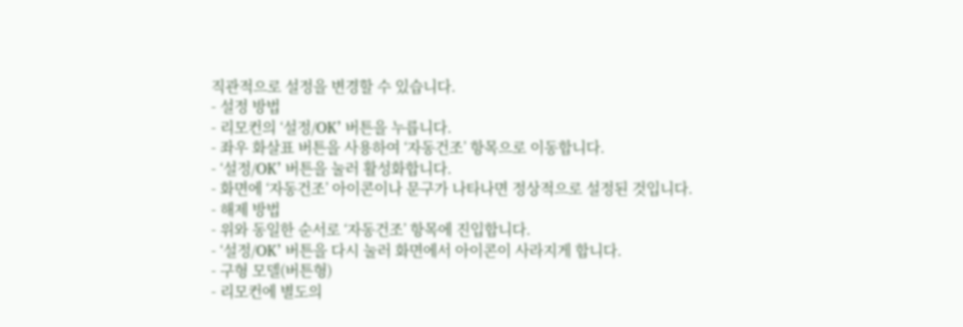직관적으로 설정을 변경할 수 있습니다.
- 설정 방법
- 리모컨의 ‘설정/OK’ 버튼을 누릅니다.
- 좌우 화살표 버튼을 사용하여 ‘자동건조’ 항목으로 이동합니다.
- ‘설정/OK’ 버튼을 눌러 활성화합니다.
- 화면에 ‘자동건조’ 아이콘이나 문구가 나타나면 정상적으로 설정된 것입니다.
- 해제 방법
- 위와 동일한 순서로 ‘자동건조’ 항목에 진입합니다.
- ‘설정/OK’ 버튼을 다시 눌러 화면에서 아이콘이 사라지게 합니다.
- 구형 모델(버튼형)
- 리모컨에 별도의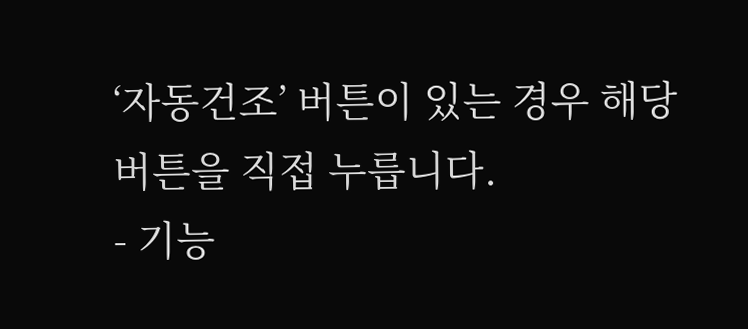‘자동건조’ 버튼이 있는 경우 해당 버튼을 직접 누릅니다.
- 기능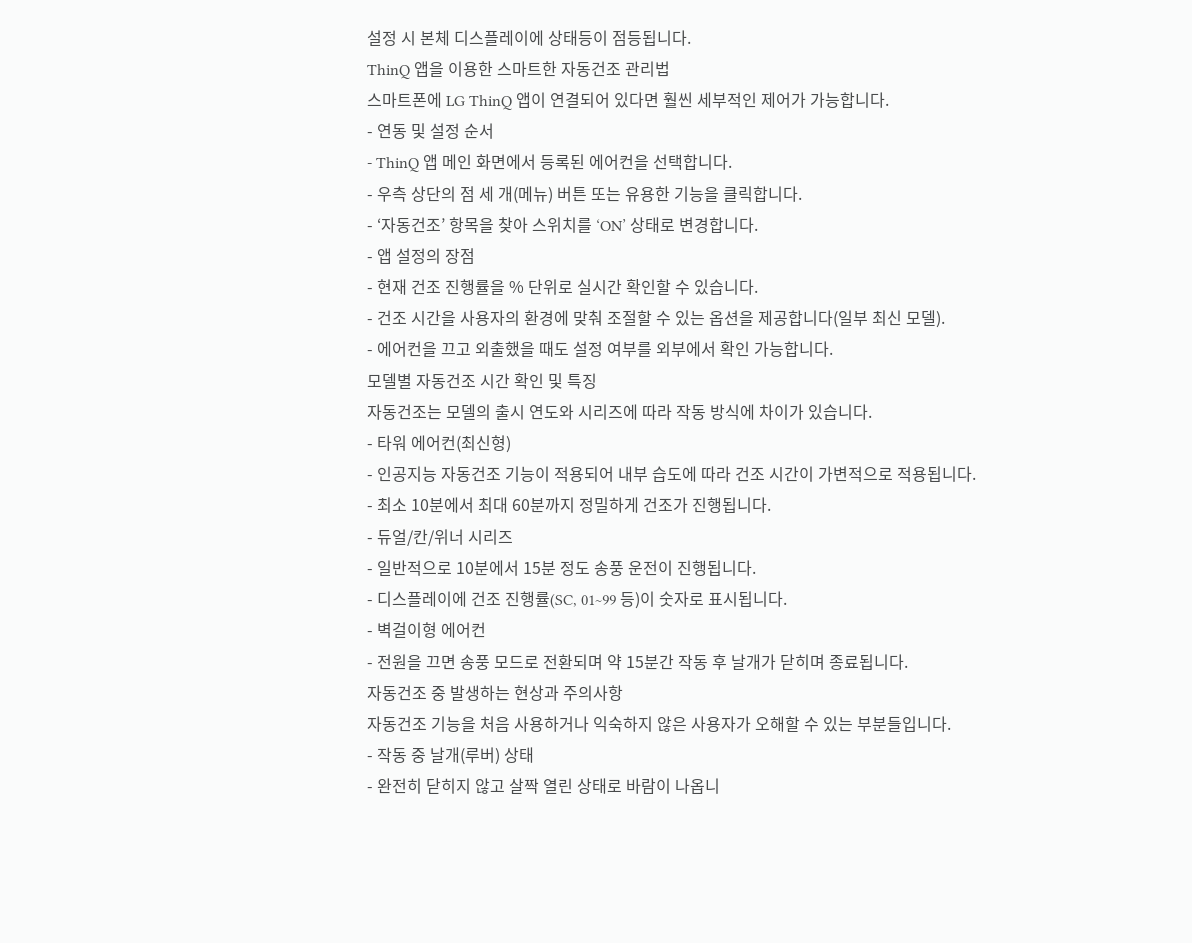설정 시 본체 디스플레이에 상태등이 점등됩니다.
ThinQ 앱을 이용한 스마트한 자동건조 관리법
스마트폰에 LG ThinQ 앱이 연결되어 있다면 훨씬 세부적인 제어가 가능합니다.
- 연동 및 설정 순서
- ThinQ 앱 메인 화면에서 등록된 에어컨을 선택합니다.
- 우측 상단의 점 세 개(메뉴) 버튼 또는 유용한 기능을 클릭합니다.
- ‘자동건조’ 항목을 찾아 스위치를 ‘ON’ 상태로 변경합니다.
- 앱 설정의 장점
- 현재 건조 진행률을 % 단위로 실시간 확인할 수 있습니다.
- 건조 시간을 사용자의 환경에 맞춰 조절할 수 있는 옵션을 제공합니다(일부 최신 모델).
- 에어컨을 끄고 외출했을 때도 설정 여부를 외부에서 확인 가능합니다.
모델별 자동건조 시간 확인 및 특징
자동건조는 모델의 출시 연도와 시리즈에 따라 작동 방식에 차이가 있습니다.
- 타워 에어컨(최신형)
- 인공지능 자동건조 기능이 적용되어 내부 습도에 따라 건조 시간이 가변적으로 적용됩니다.
- 최소 10분에서 최대 60분까지 정밀하게 건조가 진행됩니다.
- 듀얼/칸/위너 시리즈
- 일반적으로 10분에서 15분 정도 송풍 운전이 진행됩니다.
- 디스플레이에 건조 진행률(SC, 01~99 등)이 숫자로 표시됩니다.
- 벽걸이형 에어컨
- 전원을 끄면 송풍 모드로 전환되며 약 15분간 작동 후 날개가 닫히며 종료됩니다.
자동건조 중 발생하는 현상과 주의사항
자동건조 기능을 처음 사용하거나 익숙하지 않은 사용자가 오해할 수 있는 부분들입니다.
- 작동 중 날개(루버) 상태
- 완전히 닫히지 않고 살짝 열린 상태로 바람이 나옵니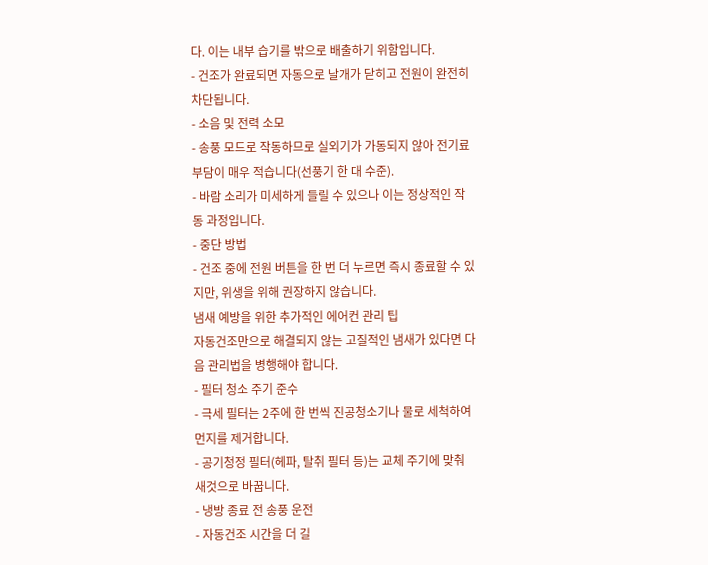다. 이는 내부 습기를 밖으로 배출하기 위함입니다.
- 건조가 완료되면 자동으로 날개가 닫히고 전원이 완전히 차단됩니다.
- 소음 및 전력 소모
- 송풍 모드로 작동하므로 실외기가 가동되지 않아 전기료 부담이 매우 적습니다(선풍기 한 대 수준).
- 바람 소리가 미세하게 들릴 수 있으나 이는 정상적인 작동 과정입니다.
- 중단 방법
- 건조 중에 전원 버튼을 한 번 더 누르면 즉시 종료할 수 있지만, 위생을 위해 권장하지 않습니다.
냄새 예방을 위한 추가적인 에어컨 관리 팁
자동건조만으로 해결되지 않는 고질적인 냄새가 있다면 다음 관리법을 병행해야 합니다.
- 필터 청소 주기 준수
- 극세 필터는 2주에 한 번씩 진공청소기나 물로 세척하여 먼지를 제거합니다.
- 공기청정 필터(헤파, 탈취 필터 등)는 교체 주기에 맞춰 새것으로 바꿉니다.
- 냉방 종료 전 송풍 운전
- 자동건조 시간을 더 길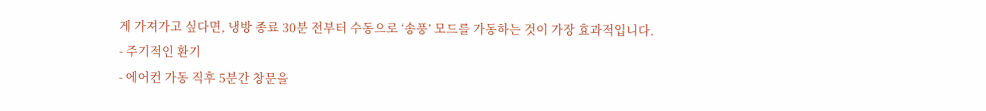게 가져가고 싶다면, 냉방 종료 30분 전부터 수동으로 ‘송풍’ 모드를 가동하는 것이 가장 효과적입니다.
- 주기적인 환기
- 에어컨 가동 직후 5분간 창문을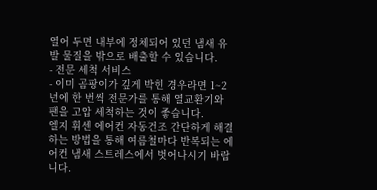열어 두면 내부에 정체되어 있던 냄새 유발 물질을 밖으로 배출할 수 있습니다.
- 전문 세척 서비스
- 이미 곰팡이가 깊게 박힌 경우라면 1~2년에 한 번씩 전문가를 통해 열교환기와 팬을 고압 세척하는 것이 좋습니다.
엘지 휘센 에어컨 자동건조 간단하게 해결하는 방법을 통해 여름철마다 반복되는 에어컨 냄새 스트레스에서 벗어나시기 바랍니다.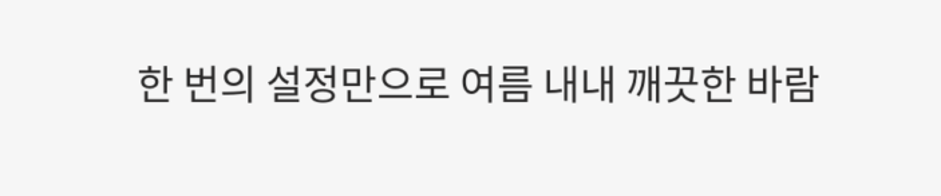한 번의 설정만으로 여름 내내 깨끗한 바람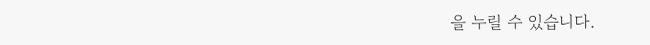을 누릴 수 있습니다.